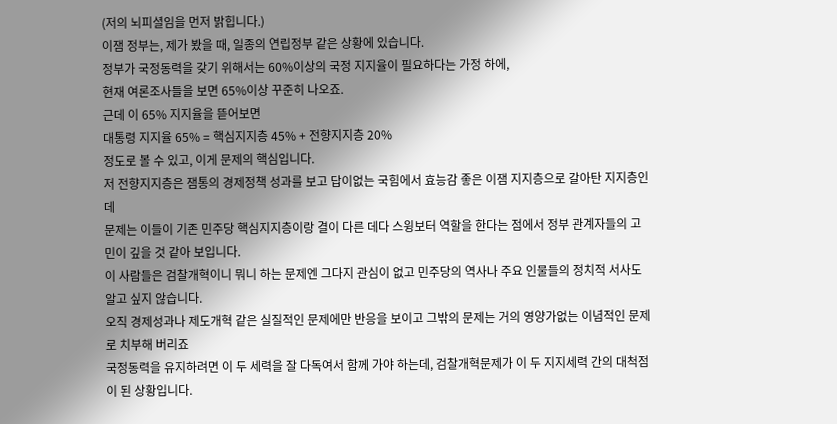(저의 뇌피셜임을 먼저 밝힙니다.)
이잼 정부는, 제가 봤을 때, 일종의 연립정부 같은 상황에 있습니다.
정부가 국정동력을 갖기 위해서는 60%이상의 국정 지지율이 필요하다는 가정 하에,
현재 여론조사들을 보면 65%이상 꾸준히 나오죠.
근데 이 65% 지지율을 뜯어보면
대통령 지지율 65% = 핵심지지층 45% + 전향지지층 20%
정도로 볼 수 있고, 이게 문제의 핵심입니다.
저 전향지지층은 잼통의 경제정책 성과를 보고 답이없는 국힘에서 효능감 좋은 이잼 지지층으로 갈아탄 지지층인데
문제는 이들이 기존 민주당 핵심지지층이랑 결이 다른 데다 스윙보터 역할을 한다는 점에서 정부 관계자들의 고민이 깊을 것 같아 보입니다.
이 사람들은 검찰개혁이니 뭐니 하는 문제엔 그다지 관심이 없고 민주당의 역사나 주요 인물들의 정치적 서사도 알고 싶지 않습니다.
오직 경제성과나 제도개혁 같은 실질적인 문제에만 반응을 보이고 그밖의 문제는 거의 영양가없는 이념적인 문제로 치부해 버리죠
국정동력을 유지하려면 이 두 세력을 잘 다독여서 함께 가야 하는데, 검찰개혁문제가 이 두 지지세력 간의 대척점이 된 상황입니다.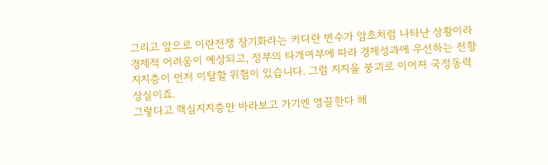그리고 앞으로 이란전쟁 장기화라는 커다란 변수가 암초처럼 나타난 상황이라 경제적 어려움이 예상되고, 정부의 타개여부에 따라 경제성과에 우선하는 전향지지층이 먼저 이탈할 위험이 있습니다. 그럼 지지율 붕괴로 이어져 국정동력 상실이죠.
그렇다고 핵심지지층만 바라보고 가기엔 영끌한다 해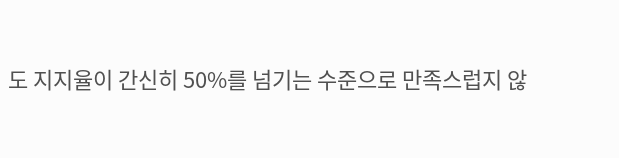도 지지율이 간신히 50%를 넘기는 수준으로 만족스럽지 않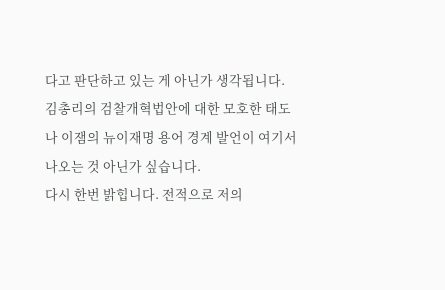다고 판단하고 있는 게 아닌가 생각됩니다.
김총리의 검찰개혁법안에 대한 모호한 태도나 이잼의 뉴이재명 용어 경계 발언이 여기서 나오는 것 아닌가 싶습니다.
다시 한번 밝힙니다. 전적으로 저의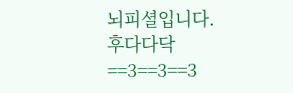뇌피셜입니다.
후다다닥 ==3==3==3